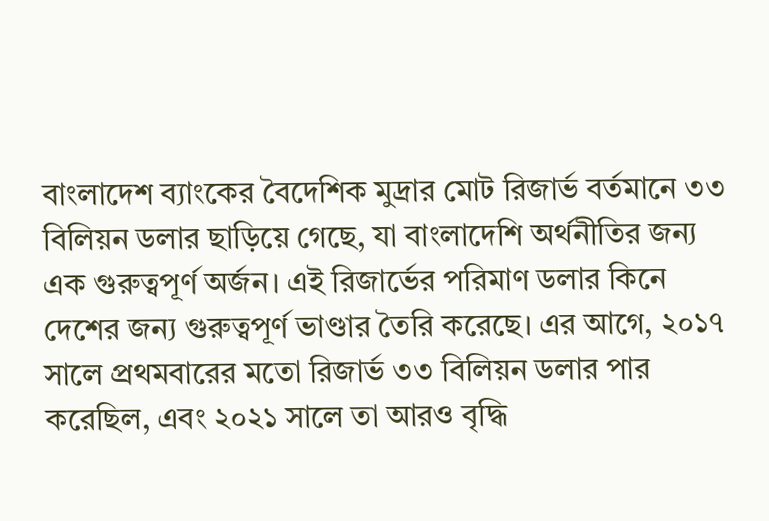বাংলাদেশ ব্যাংকের বৈদেশিক মুদ্রার মোট রিজার্ভ বর্তমানে ৩৩ বিলিয়ন ডলার ছাড়িয়ে গেছে, যা বাংলাদেশি অর্থনীতির জন্য এক গুরুত্বপূর্ণ অর্জন। এই রিজার্ভের পরিমাণ ডলার কিনে দেশের জন্য গুরুত্বপূর্ণ ভাণ্ডার তৈরি করেছে। এর আগে, ২০১৭ সালে প্রথমবারের মতো রিজার্ভ ৩৩ বিলিয়ন ডলার পার করেছিল, এবং ২০২১ সালে তা আরও বৃদ্ধি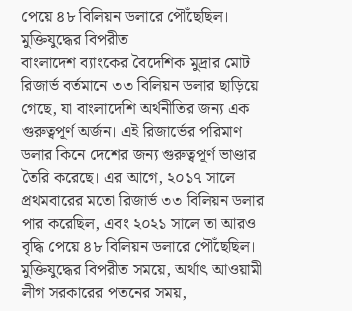পেয়ে ৪৮ বিলিয়ন ডলারে পৌঁছেছিল। মুক্তিযুদ্ধের বিপরীত
বাংলাদেশ ব্যাংকের বৈদেশিক মুদ্রার মোট রিজার্ভ বর্তমানে ৩৩ বিলিয়ন ডলার ছাড়িয়ে গেছে, যা বাংলাদেশি অর্থনীতির জন্য এক গুরুত্বপূর্ণ অর্জন। এই রিজার্ভের পরিমাণ ডলার কিনে দেশের জন্য গুরুত্বপূর্ণ ভাণ্ডার তৈরি করেছে। এর আগে, ২০১৭ সালে প্রথমবারের মতো রিজার্ভ ৩৩ বিলিয়ন ডলার পার করেছিল, এবং ২০২১ সালে তা আরও বৃদ্ধি পেয়ে ৪৮ বিলিয়ন ডলারে পৌঁছেছিল। মুক্তিযুদ্ধের বিপরীত সময়ে, অর্থাৎ আওয়ামী লীগ সরকারের পতনের সময়,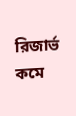রিজার্ভ কমে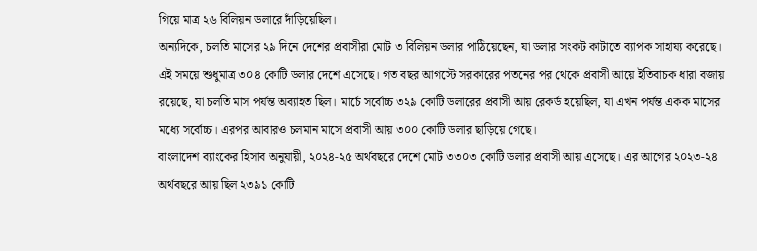গিয়ে মাত্র ২৬ বিলিয়ন ডলারে দাঁড়িয়েছিল।
অন্যদিকে, চলতি মাসের ২৯ দিনে দেশের প্রবাসীরা মোট ৩ বিলিয়ন ডলার পাঠিয়েছেন, যা ডলার সংকট কাটাতে ব্যাপক সাহায্য করেছে। এই সময়ে শুধুমাত্র ৩০৪ কোটি ডলার দেশে এসেছে। গত বছর আগস্টে সরকারের পতনের পর থেকে প্রবাসী আয়ে ইতিবাচক ধারা বজায় রয়েছে, যা চলতি মাস পর্যন্ত অব্যাহত ছিল। মার্চে সর্বোচ্চ ৩২৯ কোটি ডলারের প্রবাসী আয় রেকর্ড হয়েছিল, যা এখন পর্যন্ত একক মাসের মধ্যে সর্বোচ্চ। এরপর আবারও চলমান মাসে প্রবাসী আয় ৩০০ কোটি ডলার ছাড়িয়ে গেছে।
বাংলাদেশ ব্যাংকের হিসাব অনুযায়ী, ২০২৪-২৫ অর্থবছরে দেশে মোট ৩৩০৩ কোটি ডলার প্রবাসী আয় এসেছে। এর আগের ২০২৩-২৪ অর্থবছরে আয় ছিল ২৩৯১ কোটি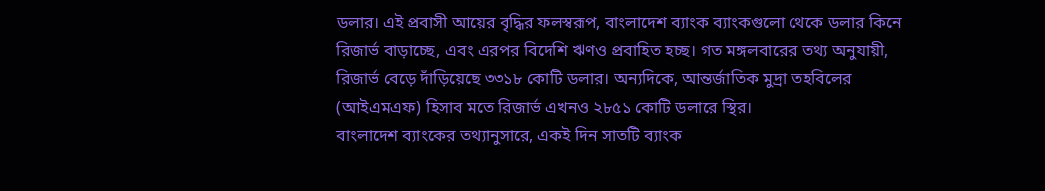ডলার। এই প্রবাসী আয়ের বৃদ্ধির ফলস্বরূপ, বাংলাদেশ ব্যাংক ব্যাংকগুলো থেকে ডলার কিনে রিজার্ভ বাড়াচ্ছে, এবং এরপর বিদেশি ঋণও প্রবাহিত হচ্ছ। গত মঙ্গলবারের তথ্য অনুযায়ী, রিজার্ভ বেড়ে দাঁড়িয়েছে ৩৩১৮ কোটি ডলার। অন্যদিকে, আন্তর্জাতিক মুদ্রা তহবিলের (আইএমএফ) হিসাব মতে রিজার্ভ এখনও ২৮৫১ কোটি ডলারে স্থির।
বাংলাদেশ ব্যাংকের তথ্যানুসারে, একই দিন সাতটি ব্যাংক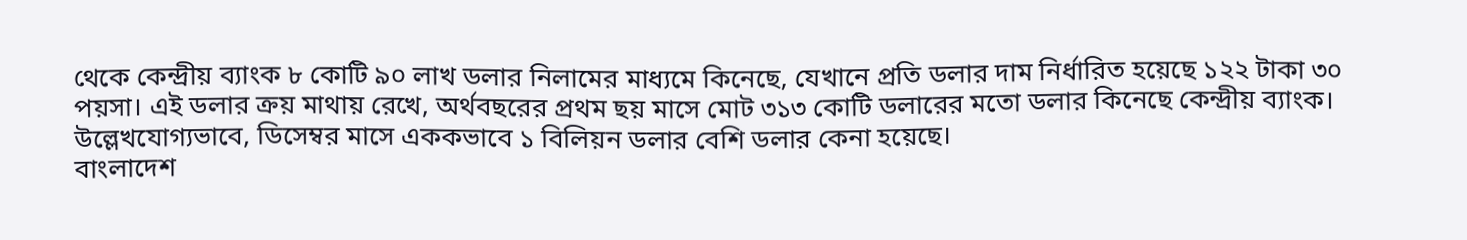থেকে কেন্দ্রীয় ব্যাংক ৮ কোটি ৯০ লাখ ডলার নিলামের মাধ্যমে কিনেছে, যেখানে প্রতি ডলার দাম নির্ধারিত হয়েছে ১২২ টাকা ৩০ পয়সা। এই ডলার ক্রয় মাথায় রেখে, অর্থবছরের প্রথম ছয় মাসে মোট ৩১৩ কোটি ডলারের মতো ডলার কিনেছে কেন্দ্রীয় ব্যাংক। উল্লেখযোগ্যভাবে, ডিসেম্বর মাসে এককভাবে ১ বিলিয়ন ডলার বেশি ডলার কেনা হয়েছে।
বাংলাদেশ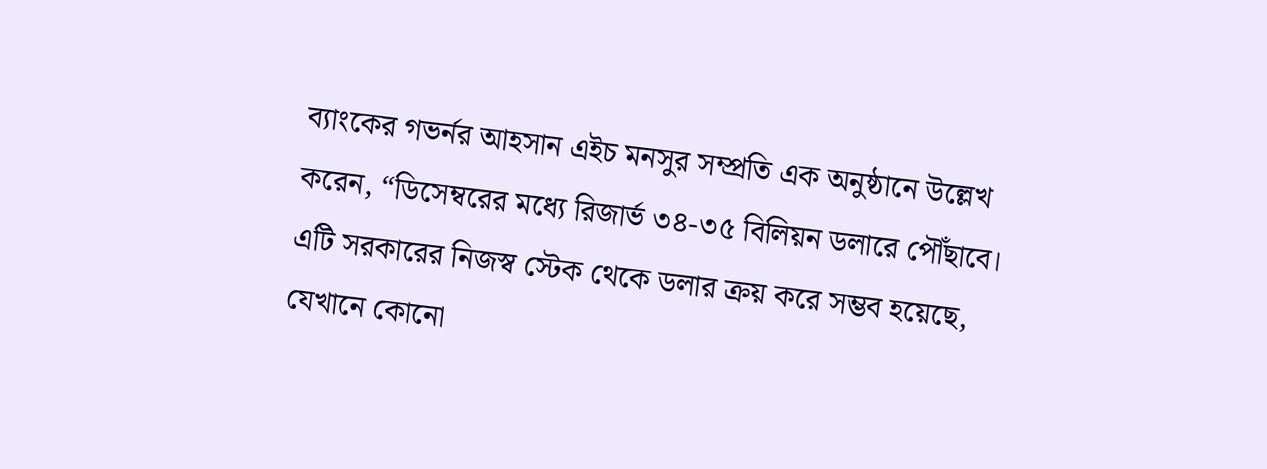ব্যাংকের গভর্নর আহসান এইচ মনসুর সম্প্রতি এক অনুষ্ঠানে উল্লেখ করেন, “ডিসেম্বরের মধ্যে রিজার্ভ ৩৪-৩৫ বিলিয়ন ডলারে পৌঁছাবে। এটি সরকারের নিজস্ব স্টেক থেকে ডলার ক্রয় করে সম্ভব হয়েছে, যেখানে কোনো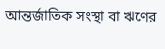আন্তর্জাতিক সংস্থা বা ঋণের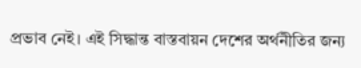প্রভাব নেই। এই সিদ্ধান্ত বাস্তবায়ন দেশের অর্থনীতির জন্য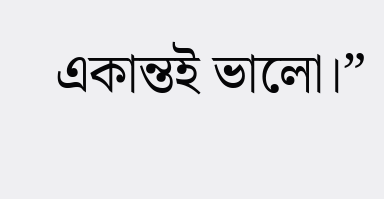একান্তই ভালো।”